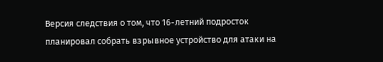Версия следствия о том, что 16-летний подросток планировал собрать взрывное устройство для атаки на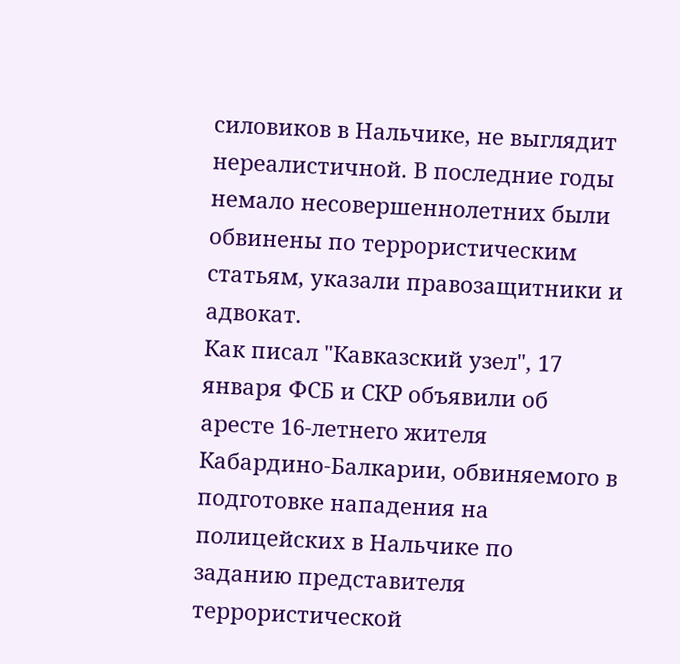силовиков в Нальчике, не выглядит нереалистичной. В последние годы немало несовершеннолетних были обвинены по террористическим статьям, указали правозащитники и адвокат.
Как писал "Кавказский узел", 17 января ФСБ и СКР объявили об аресте 16-летнего жителя Кабардино-Балкарии, обвиняемого в подготовке нападения на полицейских в Нальчике по заданию представителя террористической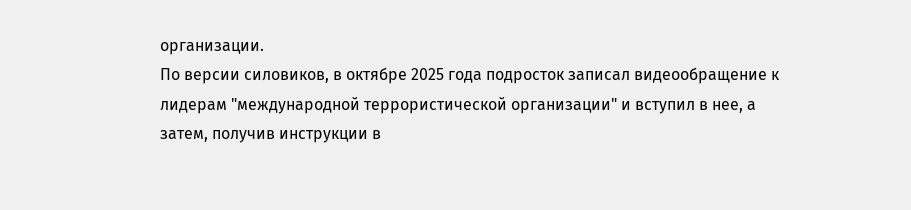организации.
По версии силовиков, в октябре 2025 года подросток записал видеообращение к лидерам "международной террористической организации" и вступил в нее, а затем, получив инструкции в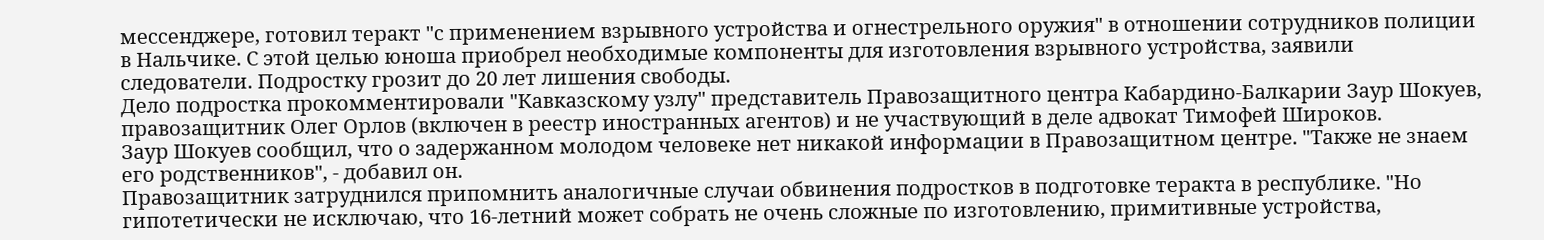мессенджере, готовил теракт "с применением взрывного устройства и огнестрельного оружия" в отношении сотрудников полиции в Нальчике. С этой целью юноша приобрел необходимые компоненты для изготовления взрывного устройства, заявили следователи. Подростку грозит до 20 лет лишения свободы.
Дело подростка прокомментировали "Кавказскому узлу" представитель Правозащитного центра Кабардино-Балкарии Заур Шокуев, правозащитник Олег Орлов (включен в реестр иностранных агентов) и не участвующий в деле адвокат Тимофей Широков.
Заур Шокуев сообщил, что о задержанном молодом человеке нет никакой информации в Правозащитном центре. "Также не знаем его родственников", - добавил он.
Правозащитник затруднился припомнить аналогичные случаи обвинения подростков в подготовке теракта в республике. "Но гипотетически не исключаю, что 16-летний может собрать не очень сложные по изготовлению, примитивные устройства,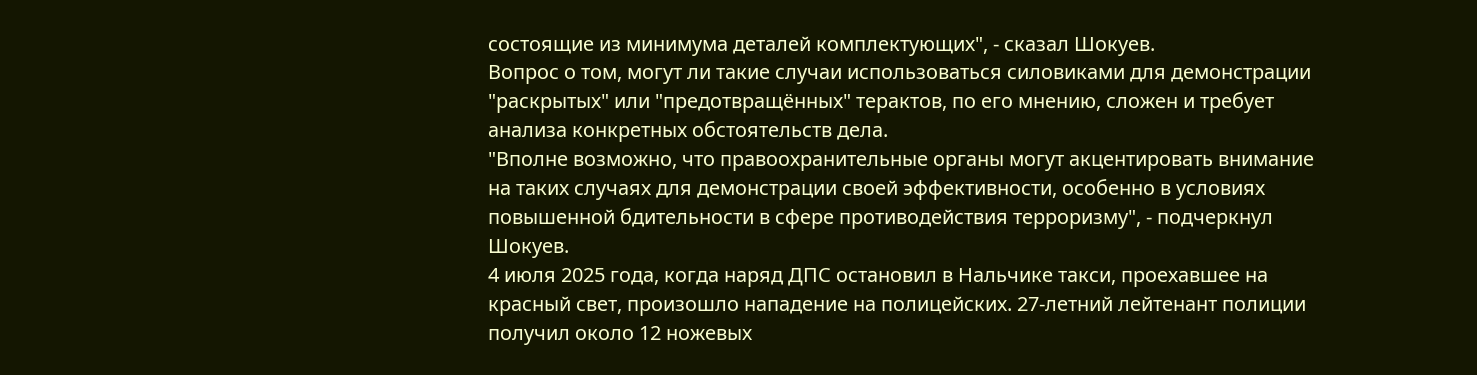состоящие из минимума деталей комплектующих", - сказал Шокуев.
Вопрос о том, могут ли такие случаи использоваться силовиками для демонстрации "раскрытых" или "предотвращённых" терактов, по его мнению, сложен и требует анализа конкретных обстоятельств дела.
"Вполне возможно, что правоохранительные органы могут акцентировать внимание на таких случаях для демонстрации своей эффективности, особенно в условиях повышенной бдительности в сфере противодействия терроризму", - подчеркнул Шокуев.
4 июля 2025 года, когда наряд ДПС остановил в Нальчике такси, проехавшее на красный свет, произошло нападение на полицейских. 27-летний лейтенант полиции получил около 12 ножевых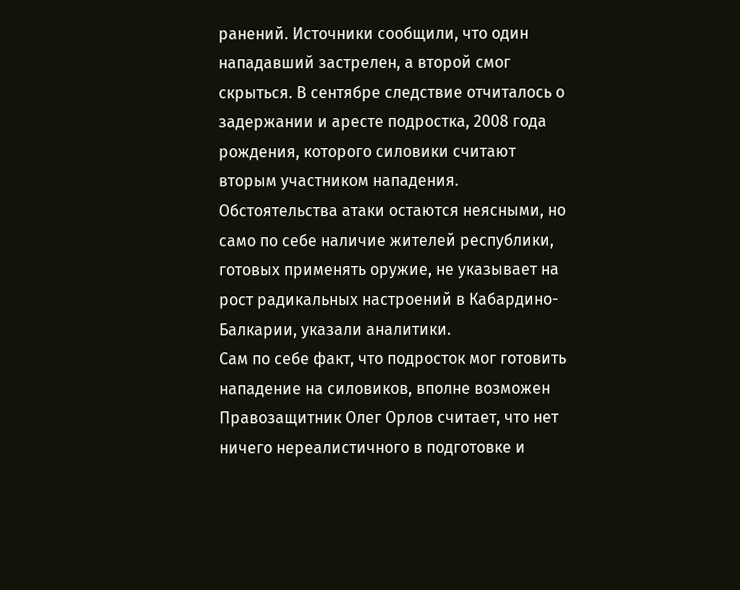ранений. Источники сообщили, что один нападавший застрелен, а второй смог скрыться. В сентябре следствие отчиталось о задержании и аресте подростка, 2008 года рождения, которого силовики считают вторым участником нападения. Обстоятельства атаки остаются неясными, но само по себе наличие жителей республики, готовых применять оружие, не указывает на рост радикальных настроений в Кабардино-Балкарии, указали аналитики.
Сам по себе факт, что подросток мог готовить нападение на силовиков, вполне возможен
Правозащитник Олег Орлов считает, что нет ничего нереалистичного в подготовке и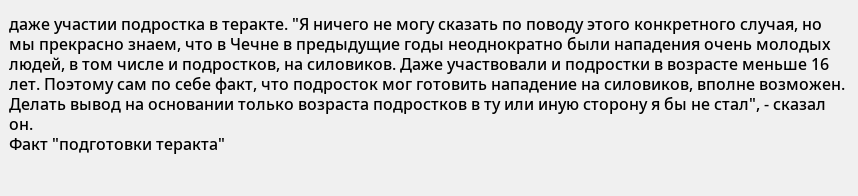даже участии подростка в теракте. "Я ничего не могу сказать по поводу этого конкретного случая, но мы прекрасно знаем, что в Чечне в предыдущие годы неоднократно были нападения очень молодых людей, в том числе и подростков, на силовиков. Даже участвовали и подростки в возрасте меньше 16 лет. Поэтому сам по себе факт, что подросток мог готовить нападение на силовиков, вполне возможен. Делать вывод на основании только возраста подростков в ту или иную сторону я бы не стал", - сказал он.
Факт "подготовки теракта"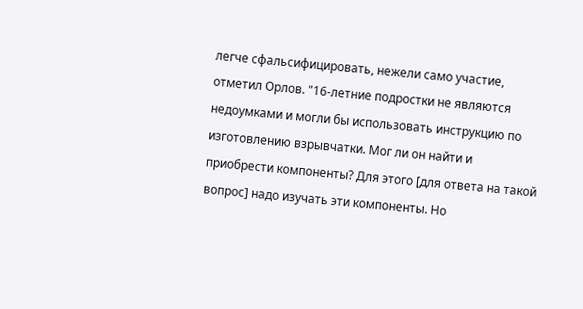легче сфальсифицировать, нежели само участие, отметил Орлов. "16-летние подростки не являются недоумками и могли бы использовать инструкцию по изготовлению взрывчатки. Мог ли он найти и приобрести компоненты? Для этого [для ответа на такой вопрос] надо изучать эти компоненты. Но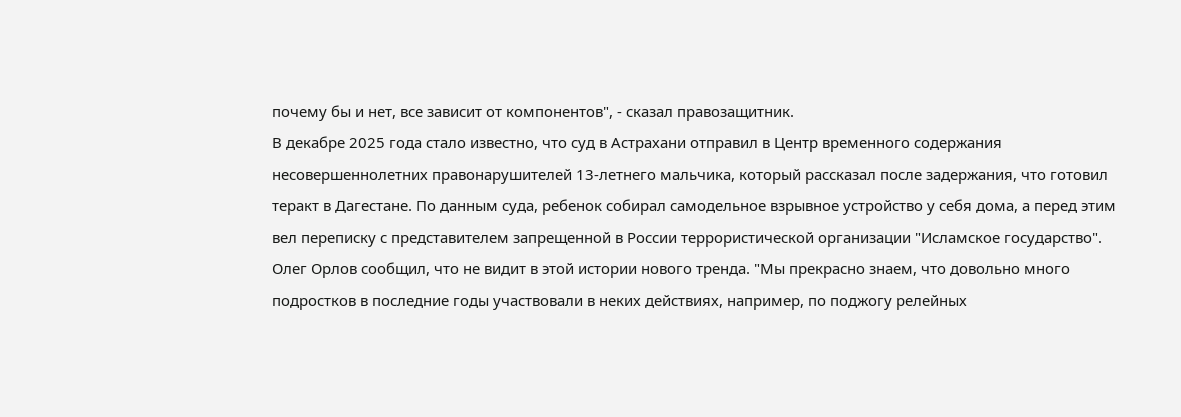почему бы и нет, все зависит от компонентов", - сказал правозащитник.
В декабре 2025 года стало известно, что суд в Астрахани отправил в Центр временного содержания несовершеннолетних правонарушителей 13-летнего мальчика, который рассказал после задержания, что готовил теракт в Дагестане. По данным суда, ребенок собирал самодельное взрывное устройство у себя дома, а перед этим вел переписку с представителем запрещенной в России террористической организации "Исламское государство".
Олег Орлов сообщил, что не видит в этой истории нового тренда. "Мы прекрасно знаем, что довольно много подростков в последние годы участвовали в неких действиях, например, по поджогу релейных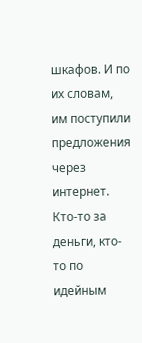шкафов. И по их словам, им поступили предложения через интернет. Кто-то за деньги, кто-то по идейным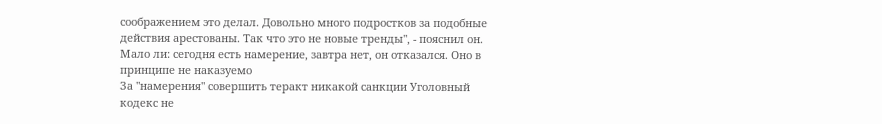соображением это делал. Довольно много подростков за подобные действия арестованы. Так что это не новые тренды", - пояснил он.
Мало ли: сегодня есть намерение, завтра нет, он отказался. Оно в принципе не наказуемо
За "намерения" совершить теракт никакой санкции Уголовный кодекс не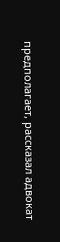предполагает, рассказал адвокат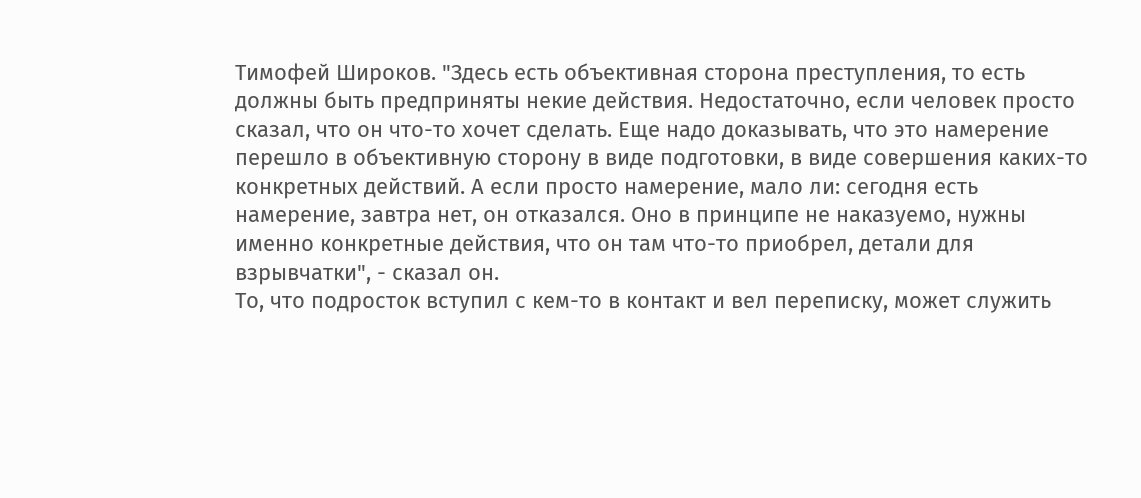Тимофей Широков. "Здесь есть объективная сторона преступления, то есть должны быть предприняты некие действия. Недостаточно, если человек просто сказал, что он что-то хочет сделать. Еще надо доказывать, что это намерение перешло в объективную сторону в виде подготовки, в виде совершения каких-то конкретных действий. А если просто намерение, мало ли: сегодня есть намерение, завтра нет, он отказался. Оно в принципе не наказуемо, нужны именно конкретные действия, что он там что-то приобрел, детали для взрывчатки", - сказал он.
То, что подросток вступил с кем-то в контакт и вел переписку, может служить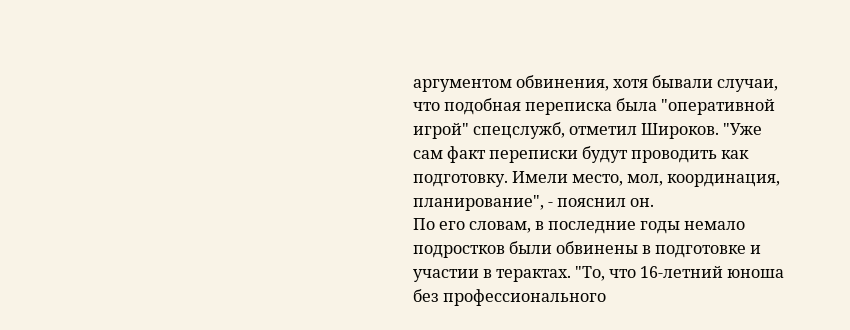аргументом обвинения, хотя бывали случаи, что подобная переписка была "оперативной игрой" спецслужб, отметил Широков. "Уже сам факт переписки будут проводить как подготовку. Имели место, мол, координация, планирование", - пояснил он.
По его словам, в последние годы немало подростков были обвинены в подготовке и участии в терактах. "То, что 16-летний юноша без профессионального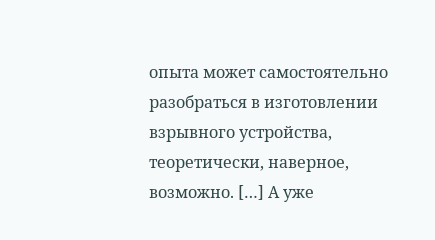опыта может самостоятельно разобраться в изготовлении взрывного устройства, теоретически, наверное, возможно. […] А уже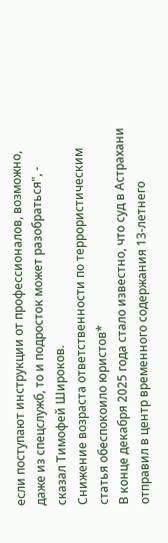если поступают инструкции от профессионалов, возможно, даже из спецслужб, то и подросток может разобраться", - сказал Тимофей Широков.
Снижение возраста ответственности по террористическим статья обеспокоило юристов*
В конце декабря 2025 года стало известно, что суд в Астрахани отправил в центр временного содержания 13-летнего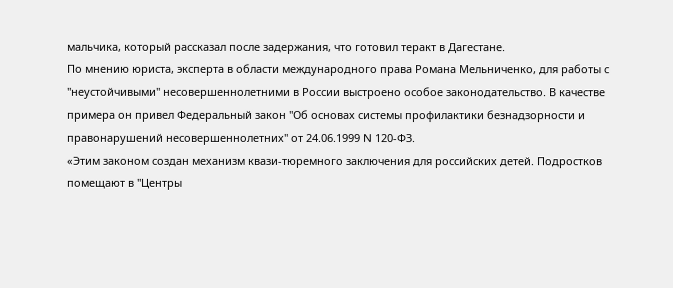мальчика, который рассказал после задержания, что готовил теракт в Дагестане.
По мнению юриста, эксперта в области международного права Романа Мельниченко, для работы с "неустойчивыми" несовершеннолетними в России выстроено особое законодательство. В качестве примера он привел Федеральный закон "Об основах системы профилактики безнадзорности и правонарушений несовершеннолетних" от 24.06.1999 N 120-ФЗ.
«Этим законом создан механизм квази-тюремного заключения для российских детей. Подростков помещают в "Центры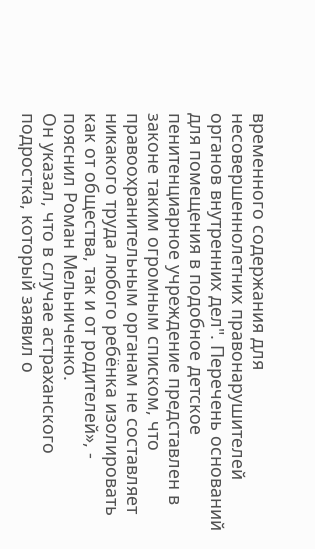временного содержания для несовершеннолетних правонарушителей органов внутренних дел". Перечень оснований для помещения в подобное детское пенитенциарное учреждение представлен в законе таким огромным списком, что правоохранительным органам не составляет никакого труда любого ребёнка изолировать как от общества, так и от родителей», - пояснил Роман Мельниченко.
Он указал, что в случае астраханского подростка, который заявил о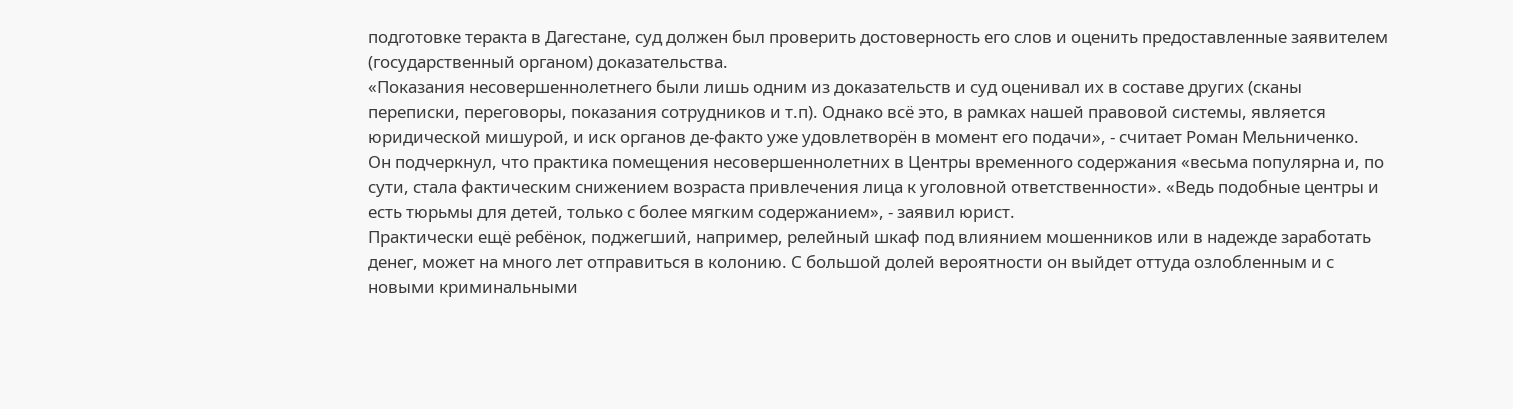подготовке теракта в Дагестане, суд должен был проверить достоверность его слов и оценить предоставленные заявителем (государственный органом) доказательства.
«Показания несовершеннолетнего были лишь одним из доказательств и суд оценивал их в составе других (сканы переписки, переговоры, показания сотрудников и т.п). Однако всё это, в рамках нашей правовой системы, является юридической мишурой, и иск органов де-факто уже удовлетворён в момент его подачи», - считает Роман Мельниченко.
Он подчеркнул, что практика помещения несовершеннолетних в Центры временного содержания «весьма популярна и, по сути, стала фактическим снижением возраста привлечения лица к уголовной ответственности». «Ведь подобные центры и есть тюрьмы для детей, только с более мягким содержанием», - заявил юрист.
Практически ещё ребёнок, поджегший, например, релейный шкаф под влиянием мошенников или в надежде заработать денег, может на много лет отправиться в колонию. С большой долей вероятности он выйдет оттуда озлобленным и с новыми криминальными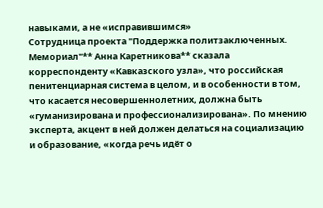навыками, а не «исправившимся»
Сотрудница проекта "Поддержка политзаключенных. Мемориал"** Анна Каретникова** сказала корреспонденту «Кавказского узла», что российская пенитенциарная система в целом, и в особенности в том, что касается несовершеннолетних, должна быть «гуманизирована и профессионализирована». По мнению эксперта, акцент в ней должен делаться на социализацию и образование, «когда речь идёт о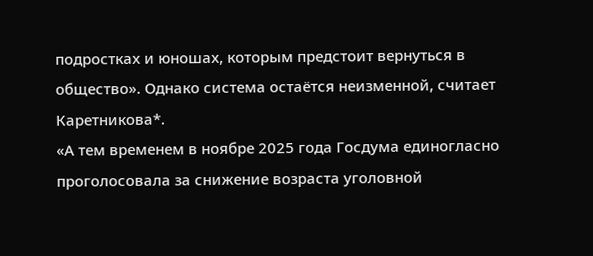подростках и юношах, которым предстоит вернуться в общество». Однако система остаётся неизменной, считает Каретникова*.
«А тем временем в ноябре 2025 года Госдума единогласно проголосовала за снижение возраста уголовной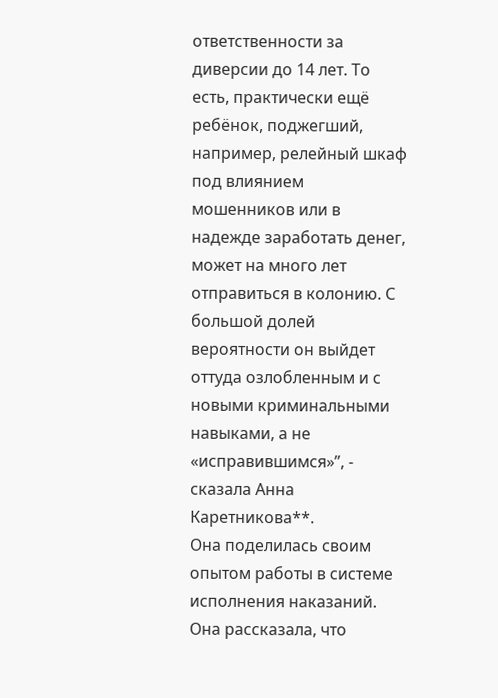ответственности за диверсии до 14 лет. То есть, практически ещё ребёнок, поджегший, например, релейный шкаф под влиянием мошенников или в надежде заработать денег, может на много лет отправиться в колонию. С большой долей вероятности он выйдет оттуда озлобленным и с новыми криминальными навыками, а не «исправившимся»”, - сказала Анна Каретникова**.
Она поделилась своим опытом работы в системе исполнения наказаний. Она рассказала, что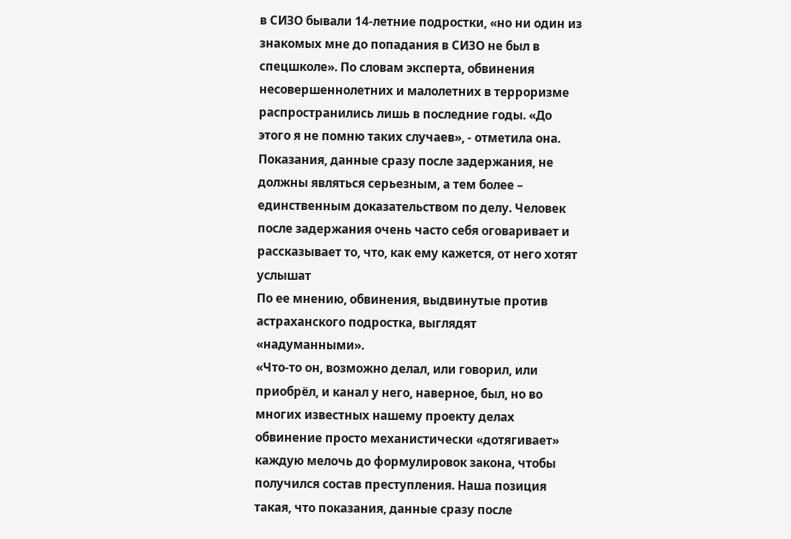в СИЗО бывали 14-летние подростки, «но ни один из знакомых мне до попадания в СИЗО не был в спецшколе». По словам эксперта, обвинения несовершеннолетних и малолетних в терроризме распространились лишь в последние годы. «До этого я не помню таких случаев», - отметила она.
Показания, данные сразу после задержания, не должны являться серьезным, а тем более – единственным доказательством по делу. Человек после задержания очень часто себя оговаривает и рассказывает то, что, как ему кажется, от него хотят услышат
По ее мнению, обвинения, выдвинутые против астраханского подростка, выглядят «надуманными».
«Что-то он, возможно делал, или говорил, или приобрёл, и канал у него, наверное, был, но во многих известных нашему проекту делах обвинение просто механистически «дотягивает» каждую мелочь до формулировок закона, чтобы получился состав преступления. Наша позиция такая, что показания, данные сразу после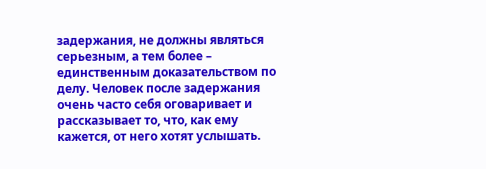задержания, не должны являться серьезным, а тем более – единственным доказательством по делу. Человек после задержания очень часто себя оговаривает и рассказывает то, что, как ему кажется, от него хотят услышать.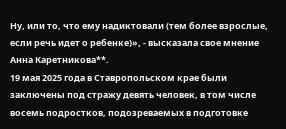Ну, или то, что ему надиктовали (тем более взрослые, если речь идет о ребенке)», - высказала свое мнение Анна Каретникова**.
19 мая 2025 года в Ставропольском крае были заключены под стражу девять человек, в том числе восемь подростков, подозреваемых в подготовке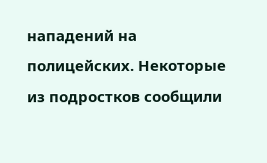нападений на полицейских. Некоторые из подростков сообщили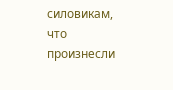силовикам, что произнесли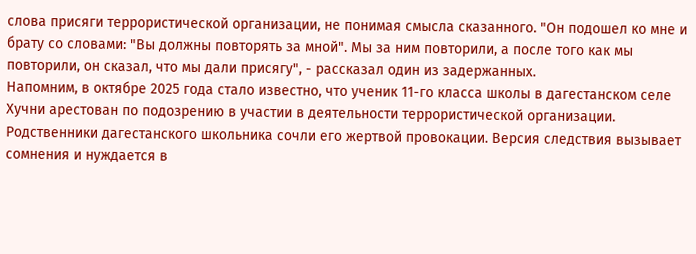слова присяги террористической организации, не понимая смысла сказанного. "Он подошел ко мне и брату со словами: "Вы должны повторять за мной". Мы за ним повторили, а после того как мы повторили, он сказал, что мы дали присягу", - рассказал один из задержанных.
Напомним, в октябре 2025 года стало известно, что ученик 11-го класса школы в дагестанском селе Хучни арестован по подозрению в участии в деятельности террористической организации.
Родственники дагестанского школьника сочли его жертвой провокации. Версия следствия вызывает сомнения и нуждается в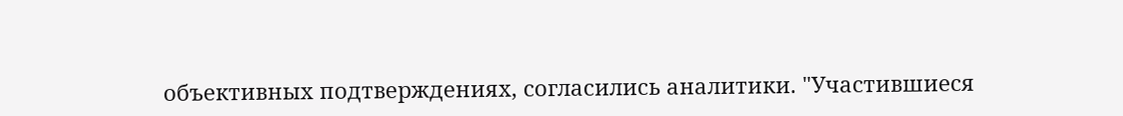объективных подтверждениях, согласились аналитики. "Участившиеся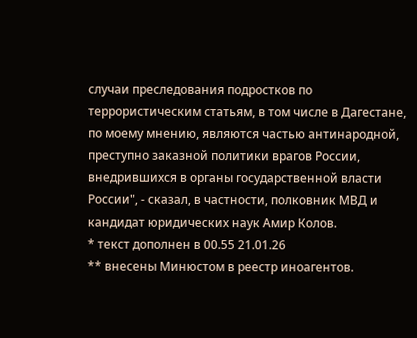случаи преследования подростков по террористическим статьям, в том числе в Дагестане, по моему мнению, являются частью антинародной, преступно заказной политики врагов России, внедрившихся в органы государственной власти России", - сказал, в частности, полковник МВД и кандидат юридических наук Амир Колов.
* текст дополнен в 00.55 21.01.26
** внесены Минюстом в реестр иноагентов.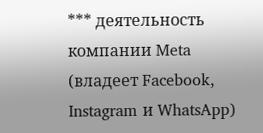*** деятельность компании Meta (владеет Facebook, Instagram и WhatsApp)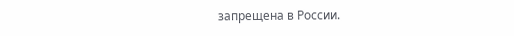запрещена в России.